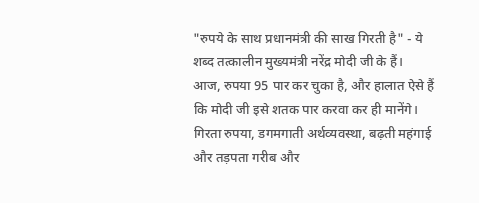"रुपये के साथ प्रधानमंत्री की साख गिरती है" - ये शब्द तत्कालीन मुख्यमंत्री नरेंद्र मोदी जी के हैं।
आज, रुपया 95 पार कर चुका है, और हालात ऐसे हैं कि मोदी जी इसे शतक पार करवा कर ही मानेंगे।
गिरता रुपया, डगमगाती अर्थव्यवस्था, बढ़ती महंगाई और तड़पता गरीब और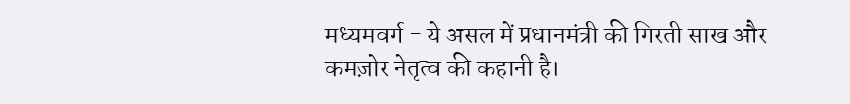मध्यमवर्ग - ये असल में प्रधानमंत्री की गिरती साख और कमज़ोर नेतृत्व की कहानी है।